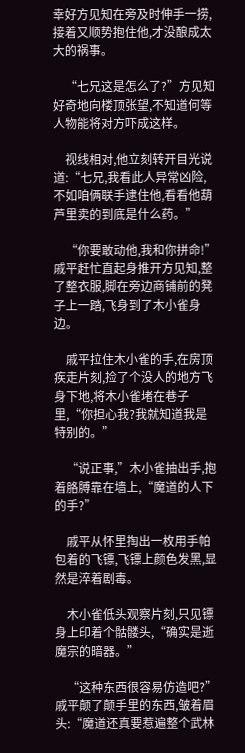幸好方见知在旁及时伸手一捞,接着又顺势抱住他,才没酿成太大的祸事。

    “七兄这是怎么了?”方见知好奇地向楼顶张望,不知道何等人物能将对方吓成这样。

    视线相对,他立刻转开目光说道:“七兄,我看此人异常凶险,不如咱俩联手逮住他,看看他葫芦里卖的到底是什么药。”

    “你要敢动他,我和你拼命!”戚平赶忙直起身推开方见知,整了整衣服,脚在旁边商铺前的凳子上一踏,飞身到了木小雀身边。

    戚平拉住木小雀的手,在房顶疾走片刻,捡了个没人的地方飞身下地,将木小雀堵在巷子里,“你担心我?我就知道我是特别的。”

    “说正事,”木小雀抽出手,抱着胳膊靠在墙上,“魔道的人下的手?”

    戚平从怀里掏出一枚用手帕包着的飞镖,飞镖上颜色发黑,显然是淬着剧毒。

    木小雀低头观察片刻,只见镖身上印着个骷髅头,“确实是逝魔宗的暗器。”

    “这种东西很容易仿造吧?”戚平颠了颠手里的东西,皱着眉头:“魔道还真要惹遍整个武林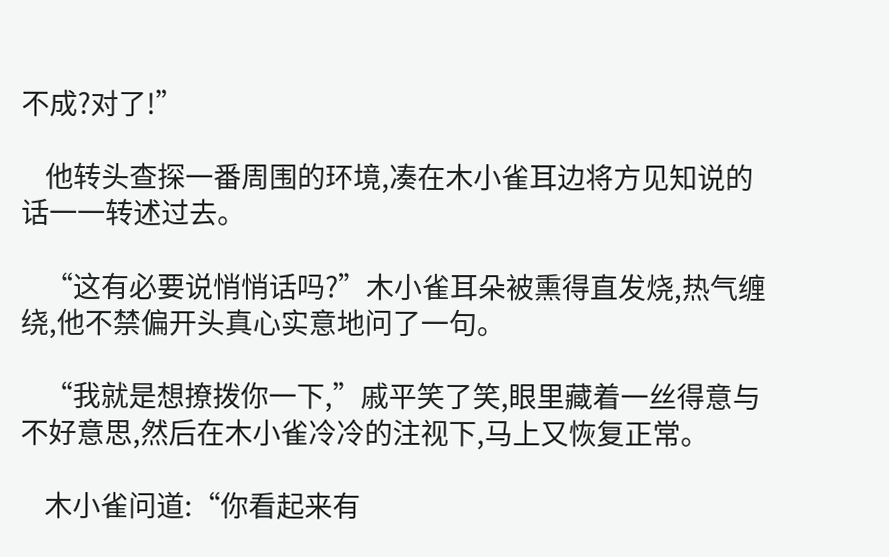不成?对了!”

    他转头查探一番周围的环境,凑在木小雀耳边将方见知说的话一一转述过去。

    “这有必要说悄悄话吗?”木小雀耳朵被熏得直发烧,热气缠绕,他不禁偏开头真心实意地问了一句。

    “我就是想撩拨你一下,”戚平笑了笑,眼里藏着一丝得意与不好意思,然后在木小雀冷冷的注视下,马上又恢复正常。

    木小雀问道:“你看起来有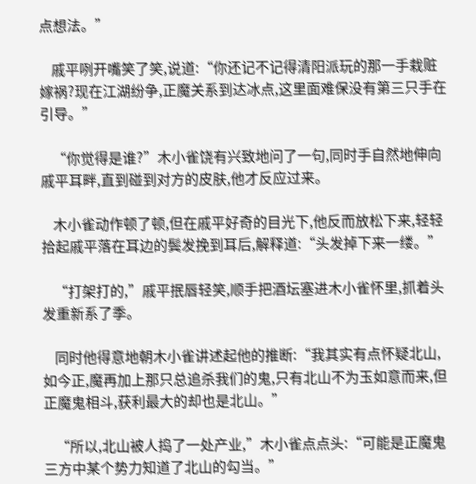点想法。”

    戚平咧开嘴笑了笑,说道:“你还记不记得清阳派玩的那一手栽赃嫁祸?现在江湖纷争,正魔关系到达冰点,这里面难保没有第三只手在引导。”

    “你觉得是谁?”木小雀饶有兴致地问了一句,同时手自然地伸向戚平耳畔,直到碰到对方的皮肤,他才反应过来。

    木小雀动作顿了顿,但在戚平好奇的目光下,他反而放松下来,轻轻拾起戚平落在耳边的鬓发挽到耳后,解释道:“头发掉下来一缕。”

    “打架打的,”戚平抿唇轻笑,顺手把酒坛塞进木小雀怀里,抓着头发重新系了季。

    同时他得意地朝木小雀讲述起他的推断:“我其实有点怀疑北山,如今正,魔再加上那只总追杀我们的鬼,只有北山不为玉如意而来,但正魔鬼相斗,获利最大的却也是北山。”

    “所以,北山被人捣了一处产业,”木小雀点点头:“可能是正魔鬼三方中某个势力知道了北山的勾当。”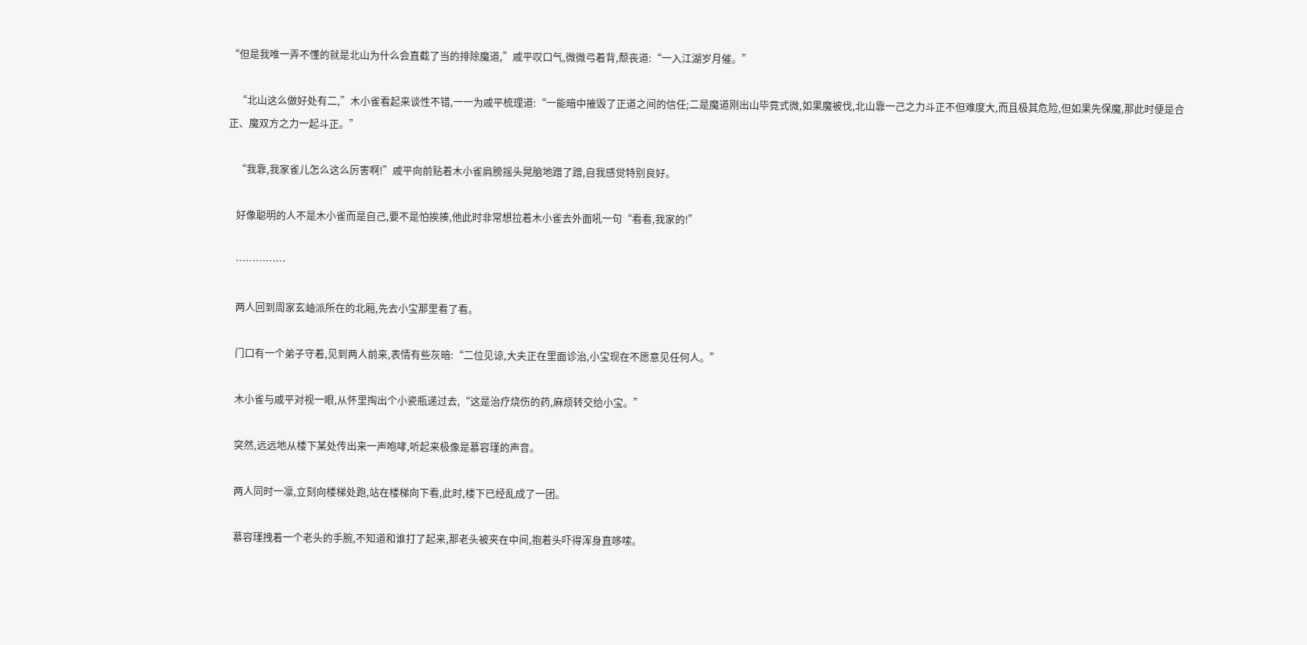“但是我唯一弄不懂的就是北山为什么会直截了当的排除魔道,”戚平叹口气,微微弓着背,颓丧道:“一入江湖岁月催。”

    “北山这么做好处有二,”木小雀看起来谈性不错,一一为戚平梳理道:“一能暗中摧毁了正道之间的信任;二是魔道刚出山毕竟式微,如果魔被伐,北山靠一己之力斗正不但难度大,而且极其危险,但如果先保魔,那此时便是合正、魔双方之力一起斗正。”

    “我靠,我家雀儿怎么这么厉害啊!”戚平向前贴着木小雀肩膀摇头晃脑地蹭了蹭,自我感觉特别良好。

    好像聪明的人不是木小雀而是自己,要不是怕挨揍,他此时非常想拉着木小雀去外面吼一句“看看,我家的!”

    ……………

    两人回到周家玄岫派所在的北厢,先去小宝那里看了看。

    门口有一个弟子守着,见到两人前来,表情有些灰暗:“二位见谅,大夫正在里面诊治,小宝现在不愿意见任何人。”

    木小雀与戚平对视一眼,从怀里掏出个小瓷瓶递过去,“这是治疗烧伤的药,麻烦转交给小宝。”

    突然,远远地从楼下某处传出来一声咆哮,听起来极像是慕容瑾的声音。

    两人同时一凛,立刻向楼梯处跑,站在楼梯向下看,此时,楼下已经乱成了一团。

    慕容瑾拽着一个老头的手腕,不知道和谁打了起来,那老头被夹在中间,抱着头吓得浑身直哆嗦。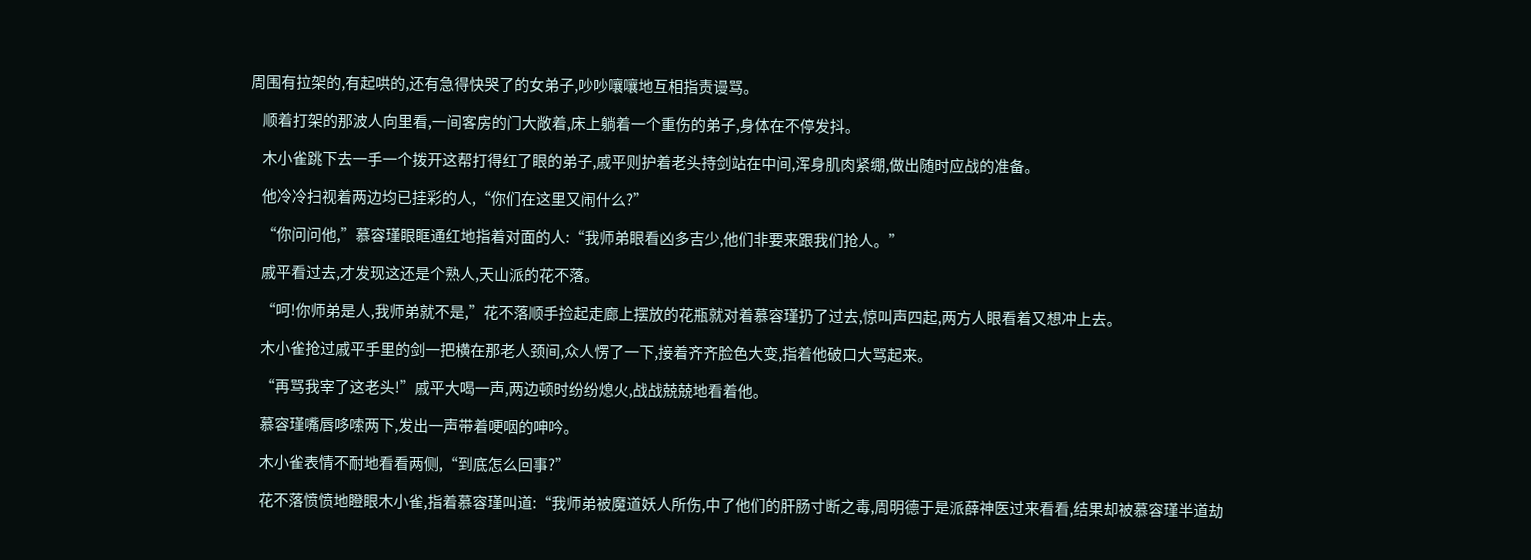周围有拉架的,有起哄的,还有急得快哭了的女弟子,吵吵嚷嚷地互相指责谩骂。

    顺着打架的那波人向里看,一间客房的门大敞着,床上躺着一个重伤的弟子,身体在不停发抖。

    木小雀跳下去一手一个拨开这帮打得红了眼的弟子,戚平则护着老头持剑站在中间,浑身肌肉紧绷,做出随时应战的准备。

    他冷冷扫视着两边均已挂彩的人,“你们在这里又闹什么?”

    “你问问他,”慕容瑾眼眶通红地指着对面的人:“我师弟眼看凶多吉少,他们非要来跟我们抢人。”

    戚平看过去,才发现这还是个熟人,天山派的花不落。

    “呵!你师弟是人,我师弟就不是,”花不落顺手捡起走廊上摆放的花瓶就对着慕容瑾扔了过去,惊叫声四起,两方人眼看着又想冲上去。

    木小雀抢过戚平手里的剑一把横在那老人颈间,众人愣了一下,接着齐齐脸色大变,指着他破口大骂起来。

    “再骂我宰了这老头!”戚平大喝一声,两边顿时纷纷熄火,战战兢兢地看着他。

    慕容瑾嘴唇哆嗦两下,发出一声带着哽咽的呻吟。

    木小雀表情不耐地看看两侧,“到底怎么回事?”

    花不落愤愤地瞪眼木小雀,指着慕容瑾叫道:“我师弟被魔道妖人所伤,中了他们的肝肠寸断之毒,周明德于是派薛神医过来看看,结果却被慕容瑾半道劫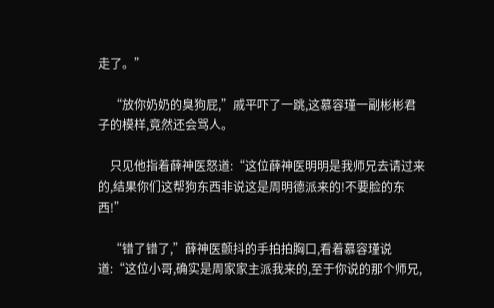走了。”

    “放你奶奶的臭狗屁,”戚平吓了一跳,这慕容瑾一副彬彬君子的模样,竟然还会骂人。

    只见他指着薛神医怒道:“这位薛神医明明是我师兄去请过来的,结果你们这帮狗东西非说这是周明德派来的!不要脸的东西!”

    “错了错了,”薛神医颤抖的手拍拍胸口,看着慕容瑾说道:“这位小哥,确实是周家家主派我来的,至于你说的那个师兄,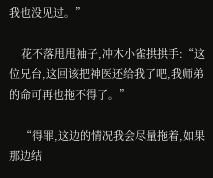我也没见过。”

    花不落甩甩袖子,冲木小雀拱拱手:“这位兄台,这回该把神医还给我了吧,我师弟的命可再也拖不得了。”

    “得罪,这边的情况我会尽量拖着,如果那边结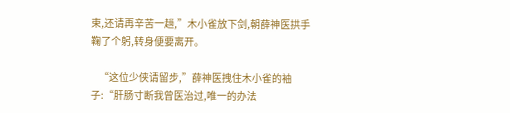束,还请再辛苦一趟,”木小雀放下剑,朝薛神医拱手鞠了个躬,转身便要离开。

    “这位少侠请留步,”薛神医拽住木小雀的袖子:“肝肠寸断我曾医治过,唯一的办法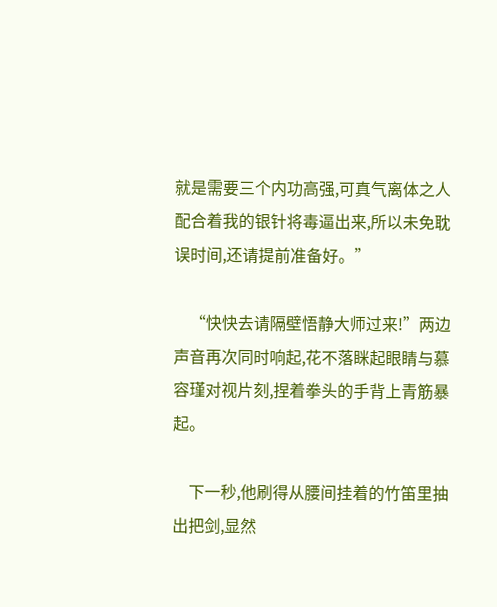就是需要三个内功高强,可真气离体之人配合着我的银针将毒逼出来,所以未免耽误时间,还请提前准备好。”

    “快快去请隔壁悟静大师过来!”两边声音再次同时响起,花不落眯起眼睛与慕容瑾对视片刻,捏着拳头的手背上青筋暴起。

    下一秒,他刷得从腰间挂着的竹笛里抽出把剑,显然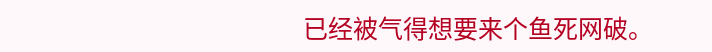已经被气得想要来个鱼死网破。